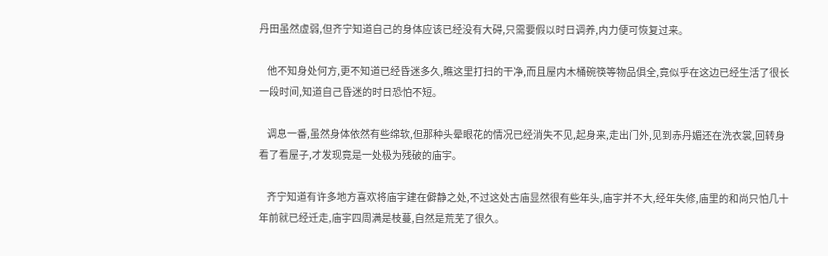丹田虽然虚弱,但齐宁知道自己的身体应该已经没有大碍,只需要假以时日调养,内力便可恢复过来。

    他不知身处何方,更不知道已经昏迷多久,瞧这里打扫的干净,而且屋内木桶碗筷等物品俱全,竟似乎在这边已经生活了很长一段时间,知道自己昏迷的时日恐怕不短。

    调息一番,虽然身体依然有些绵软,但那种头晕眼花的情况已经消失不见,起身来,走出门外,见到赤丹媚还在洗衣裳,回转身看了看屋子,才发现竟是一处极为残破的庙宇。

    齐宁知道有许多地方喜欢将庙宇建在僻静之处,不过这处古庙显然很有些年头,庙宇并不大,经年失修,庙里的和尚只怕几十年前就已经迁走,庙宇四周满是枝蔓,自然是荒芜了很久。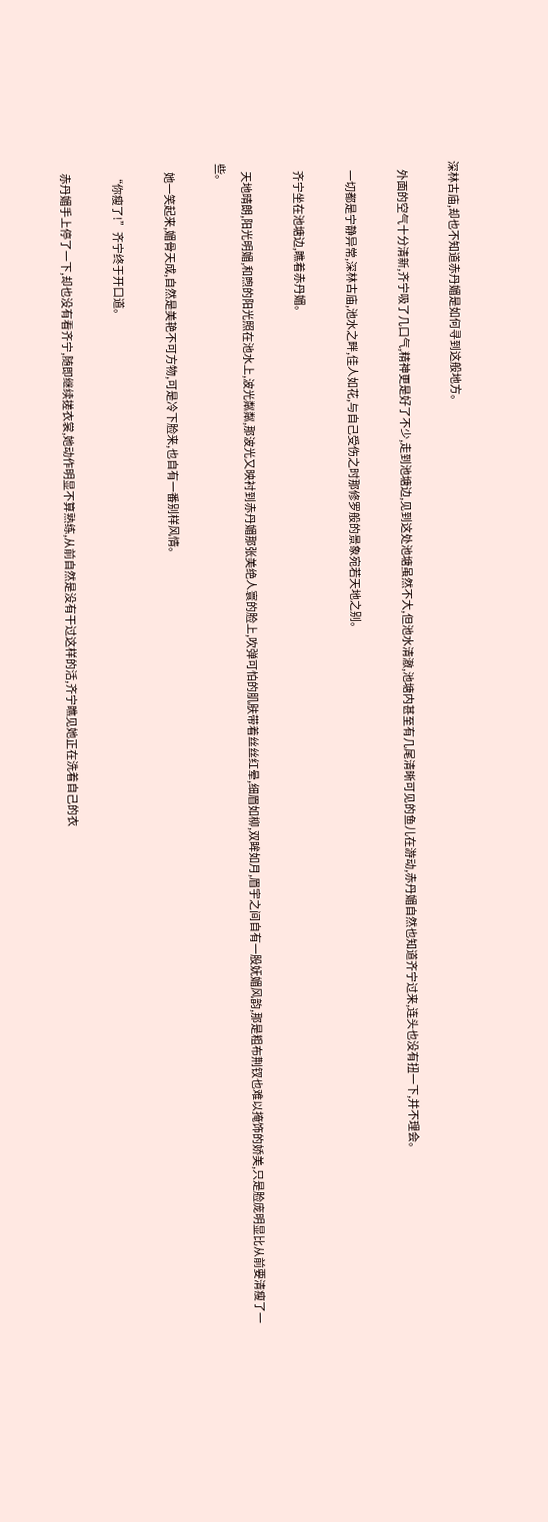深林古庙,却也不知道赤丹媚是如何寻到这般地方。

    外面的空气十分清新,齐宁吸了几口气,精神更是好了不少,走到池塘边,见到这处池塘虽然不大,但池水清澈,池塘内甚至有几尾清晰可见的鱼儿在游动,赤丹媚自然也知道齐宁过来,连头也没有扭一下,并不理会。

    一切都是宁静异常,深林古庙,池水之畔,佳人如花,与自己受伤之时那修罗般的景象宛若天地之别。

    齐宁坐在池塘边,瞧着赤丹媚。

    天地晴朗,阳光明媚,和煦的阳光照在池水上,波光粼粼,那波光又映衬到赤丹媚那张美绝人寰的脸上,吹弹可怕的肌肤带着丝丝红晕,细眉如柳,双眸如月,眉宇之间自有一股妩媚风韵,那是粗布荆钗也难以掩饰的娇美,只是脸庞明显比从前要清瘦了一些。

    她一笑起来,媚骨天成,自然是美艳不可方物,可是冷下脸来,也自有一番别样风情。

    “你瘦了!”齐宁终于开口道。

    赤丹媚手上停了一下,却也没有看齐宁,随即继续搓衣裳,她动作明显不算熟练,从前自然是没有干过这样的活,齐宁瞧见她正在洗着自己的衣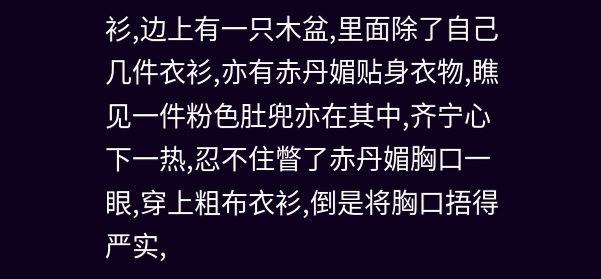衫,边上有一只木盆,里面除了自己几件衣衫,亦有赤丹媚贴身衣物,瞧见一件粉色肚兜亦在其中,齐宁心下一热,忍不住瞥了赤丹媚胸口一眼,穿上粗布衣衫,倒是将胸口捂得严实,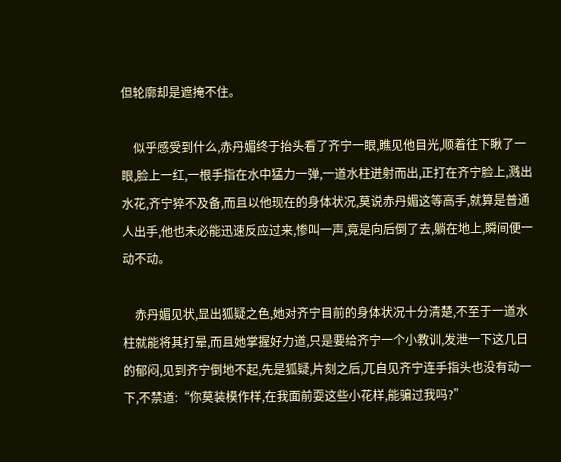但轮廓却是遮掩不住。

    似乎感受到什么,赤丹媚终于抬头看了齐宁一眼,瞧见他目光,顺着往下瞅了一眼,脸上一红,一根手指在水中猛力一弹,一道水柱迸射而出,正打在齐宁脸上,溅出水花,齐宁猝不及备,而且以他现在的身体状况,莫说赤丹媚这等高手,就算是普通人出手,他也未必能迅速反应过来,惨叫一声,竟是向后倒了去,躺在地上,瞬间便一动不动。

    赤丹媚见状,显出狐疑之色,她对齐宁目前的身体状况十分清楚,不至于一道水柱就能将其打晕,而且她掌握好力道,只是要给齐宁一个小教训,发泄一下这几日的郁闷,见到齐宁倒地不起,先是狐疑,片刻之后,兀自见齐宁连手指头也没有动一下,不禁道:“你莫装模作样,在我面前耍这些小花样,能骗过我吗?”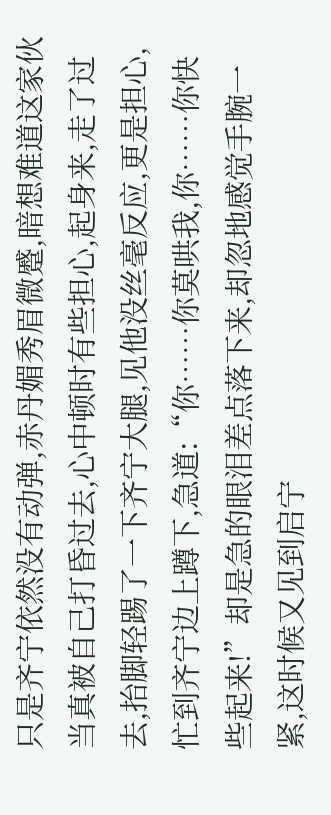只是齐宁依然没有动弹,赤丹媚秀眉微蹙,暗想难道这家伙当真被自己打昏过去,心中顿时有些担心,起身来,走了过去,抬脚轻踢了一下齐宁大腿,见他没丝毫反应,更是担心,忙到齐宁边上蹲下,急道:“你……你莫哄我,你……你快些起来!”却是急的眼泪差点落下来,却忽地感觉手腕一紧,这时候又见到启宁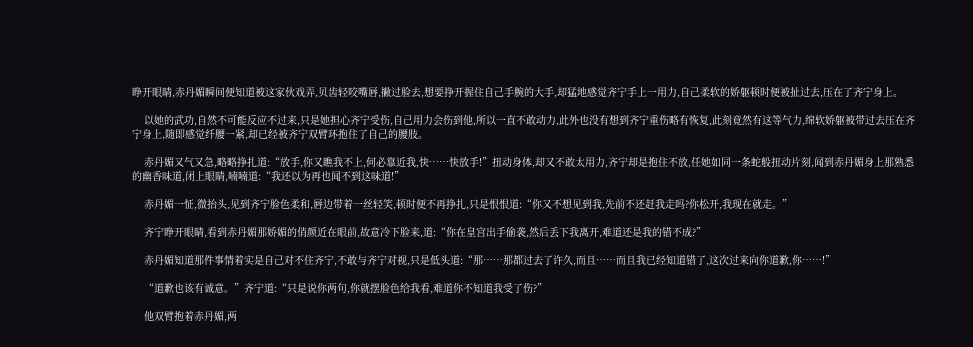睁开眼睛,赤丹媚瞬间便知道被这家伙戏弄,贝齿轻咬嘴唇,撇过脸去,想要挣开握住自己手腕的大手,却猛地感觉齐宁手上一用力,自己柔软的娇躯顿时便被扯过去,压在了齐宁身上。

    以她的武功,自然不可能反应不过来,只是她担心齐宁受伤,自己用力会伤到他,所以一直不敢动力,此外也没有想到齐宁重伤略有恢复,此刻竟然有这等气力,绵软娇躯被带过去压在齐宁身上,随即感觉纤腰一紧,却已经被齐宁双臂环抱住了自己的腰肢。

    赤丹媚又气又急,略略挣扎道:“放手,你又瞧我不上,何必靠近我,快……快放手!”扭动身体,却又不敢太用力,齐宁却是抱住不放,任她如同一条蛇般扭动片刻,闻到赤丹媚身上那熟悉的幽香味道,闭上眼睛,喃喃道:“我还以为再也闻不到这味道!”

    赤丹媚一怔,微抬头,见到齐宁脸色柔和,唇边带着一丝轻笑,顿时便不再挣扎,只是恨恨道:“你又不想见到我,先前不还赶我走吗?你松开,我现在就走。”

    齐宁睁开眼睛,看到赤丹媚那娇媚的俏颜近在眼前,故意冷下脸来,道:“你在皇宫出手偷袭,然后丢下我离开,难道还是我的错不成?”

    赤丹媚知道那件事情着实是自己对不住齐宁,不敢与齐宁对视,只是低头道:“那……那都过去了许久,而且……而且我已经知道错了,这次过来向你道歉,你……!”

    “道歉也该有诚意。”齐宁道:“只是说你两句,你就摆脸色给我看,难道你不知道我受了伤?”

    他双臂抱着赤丹媚,两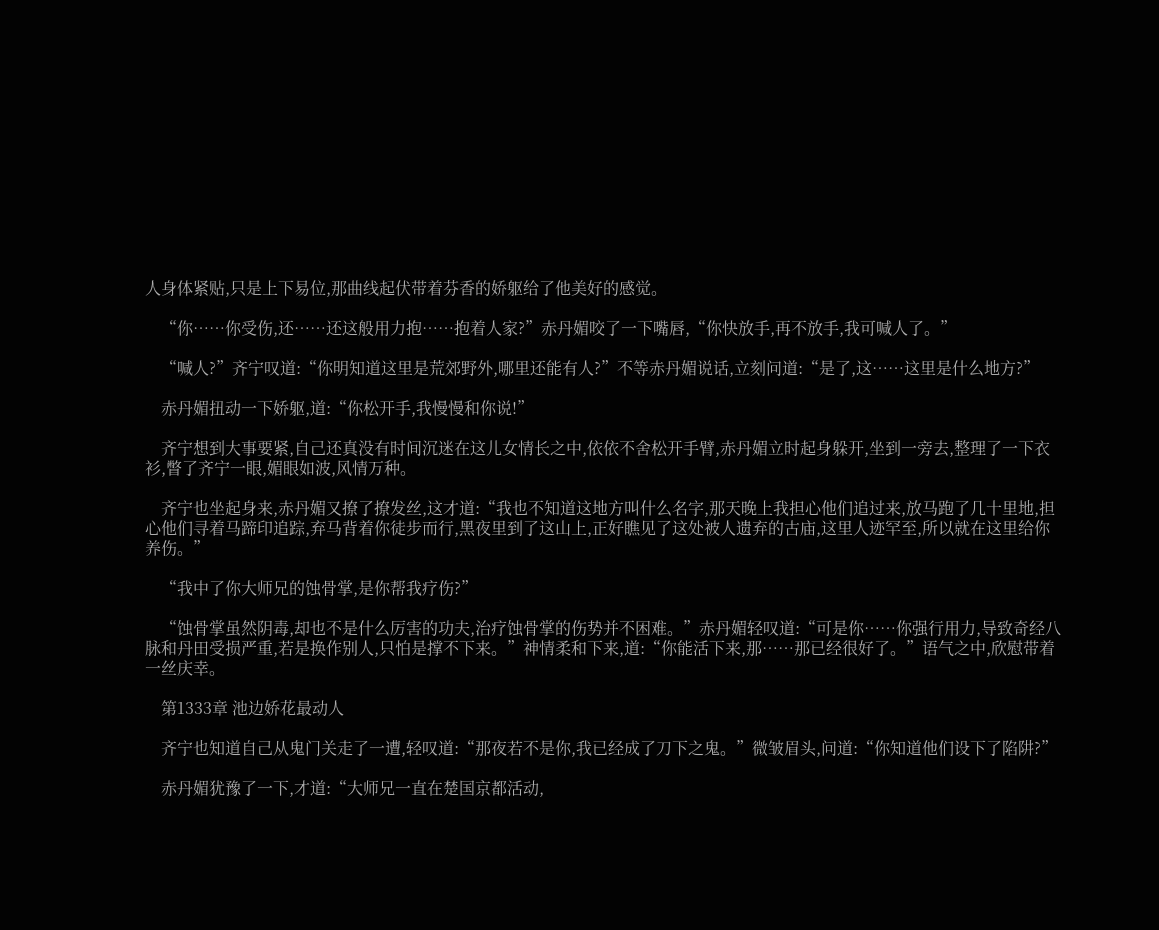人身体紧贴,只是上下易位,那曲线起伏带着芬香的娇躯给了他美好的感觉。

    “你……你受伤,还……还这般用力抱……抱着人家?”赤丹媚咬了一下嘴唇,“你快放手,再不放手,我可喊人了。”

    “喊人?”齐宁叹道:“你明知道这里是荒郊野外,哪里还能有人?”不等赤丹媚说话,立刻问道:“是了,这……这里是什么地方?”

    赤丹媚扭动一下娇躯,道:“你松开手,我慢慢和你说!”

    齐宁想到大事要紧,自己还真没有时间沉迷在这儿女情长之中,依依不舍松开手臂,赤丹媚立时起身躲开,坐到一旁去,整理了一下衣衫,瞥了齐宁一眼,媚眼如波,风情万种。

    齐宁也坐起身来,赤丹媚又撩了撩发丝,这才道:“我也不知道这地方叫什么名字,那天晚上我担心他们追过来,放马跑了几十里地,担心他们寻着马蹄印追踪,弃马背着你徒步而行,黑夜里到了这山上,正好瞧见了这处被人遗弃的古庙,这里人迹罕至,所以就在这里给你养伤。”

    “我中了你大师兄的蚀骨掌,是你帮我疗伤?”

    “蚀骨掌虽然阴毒,却也不是什么厉害的功夫,治疗蚀骨掌的伤势并不困难。”赤丹媚轻叹道:“可是你……你强行用力,导致奇经八脉和丹田受损严重,若是换作别人,只怕是撑不下来。”神情柔和下来,道:“你能活下来,那……那已经很好了。”语气之中,欣慰带着一丝庆幸。

    第1333章 池边娇花最动人

    齐宁也知道自己从鬼门关走了一遭,轻叹道:“那夜若不是你,我已经成了刀下之鬼。”微皱眉头,问道:“你知道他们设下了陷阱?”

    赤丹媚犹豫了一下,才道:“大师兄一直在楚国京都活动,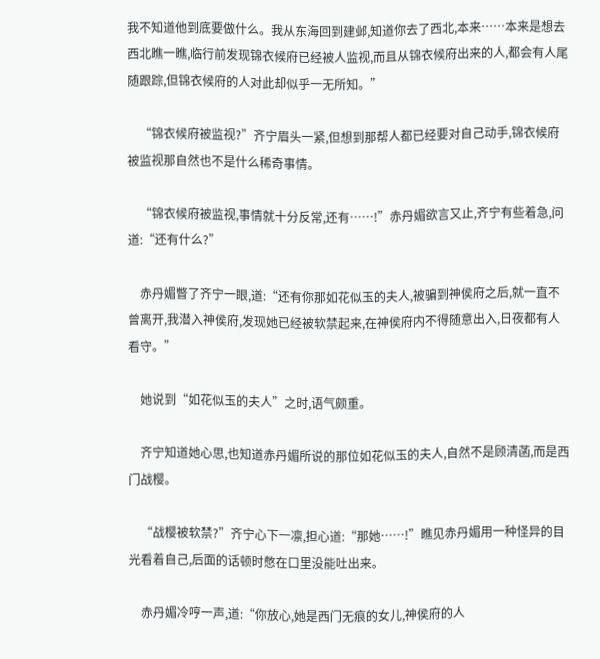我不知道他到底要做什么。我从东海回到建邺,知道你去了西北,本来……本来是想去西北瞧一瞧,临行前发现锦衣候府已经被人监视,而且从锦衣候府出来的人,都会有人尾随跟踪,但锦衣候府的人对此却似乎一无所知。”

    “锦衣候府被监视?”齐宁眉头一紧,但想到那帮人都已经要对自己动手,锦衣候府被监视那自然也不是什么稀奇事情。

    “锦衣候府被监视,事情就十分反常,还有……!”赤丹媚欲言又止,齐宁有些着急,问道:“还有什么?”

    赤丹媚瞥了齐宁一眼,道:“还有你那如花似玉的夫人,被骗到神侯府之后,就一直不曾离开,我潜入神侯府,发现她已经被软禁起来,在神侯府内不得随意出入,日夜都有人看守。”

    她说到“如花似玉的夫人”之时,语气颇重。

    齐宁知道她心思,也知道赤丹媚所说的那位如花似玉的夫人,自然不是顾清菡,而是西门战樱。

    “战樱被软禁?”齐宁心下一凛,担心道:“那她……!”瞧见赤丹媚用一种怪异的目光看着自己,后面的话顿时憋在口里没能吐出来。

    赤丹媚冷哼一声,道:“你放心,她是西门无痕的女儿,神侯府的人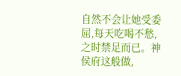自然不会让她受委屈,每天吃喝不愁,之时禁足而已。神侯府这般做,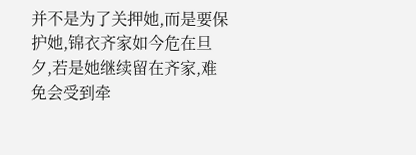并不是为了关押她,而是要保护她,锦衣齐家如今危在旦夕,若是她继续留在齐家,难免会受到牵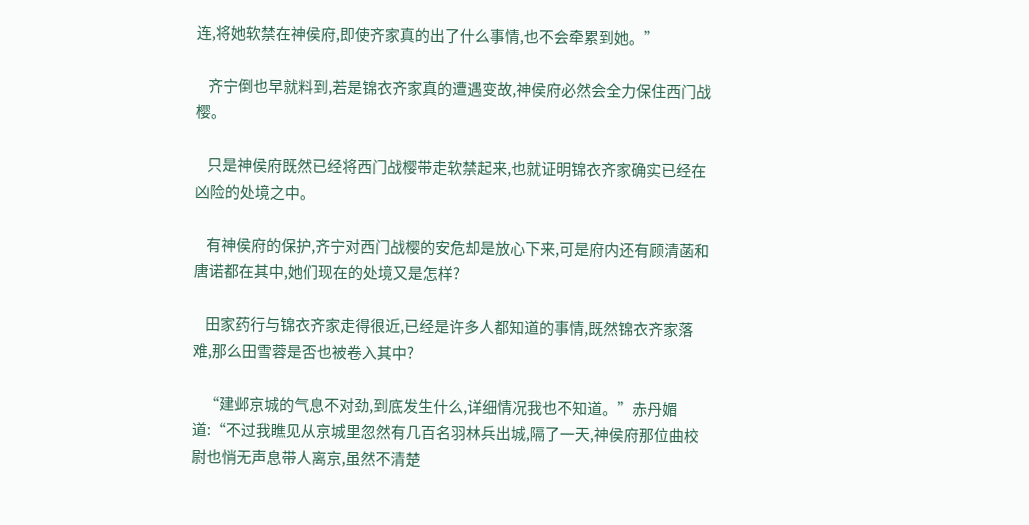连,将她软禁在神侯府,即使齐家真的出了什么事情,也不会牵累到她。”

    齐宁倒也早就料到,若是锦衣齐家真的遭遇变故,神侯府必然会全力保住西门战樱。

    只是神侯府既然已经将西门战樱带走软禁起来,也就证明锦衣齐家确实已经在凶险的处境之中。

    有神侯府的保护,齐宁对西门战樱的安危却是放心下来,可是府内还有顾清菡和唐诺都在其中,她们现在的处境又是怎样?

    田家药行与锦衣齐家走得很近,已经是许多人都知道的事情,既然锦衣齐家落难,那么田雪蓉是否也被卷入其中?

    “建邺京城的气息不对劲,到底发生什么,详细情况我也不知道。”赤丹媚道:“不过我瞧见从京城里忽然有几百名羽林兵出城,隔了一天,神侯府那位曲校尉也悄无声息带人离京,虽然不清楚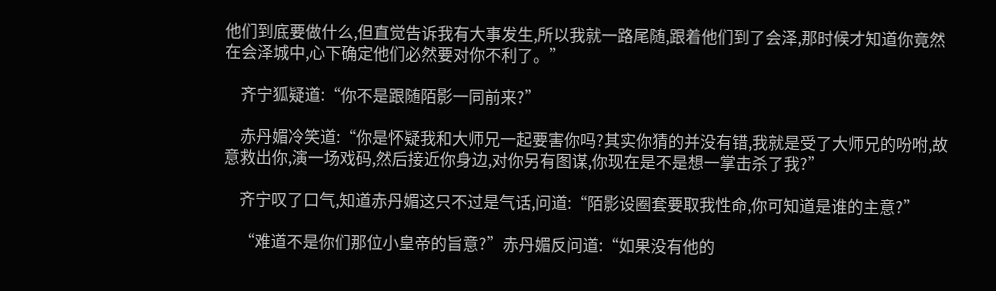他们到底要做什么,但直觉告诉我有大事发生,所以我就一路尾随,跟着他们到了会泽,那时候才知道你竟然在会泽城中,心下确定他们必然要对你不利了。”

    齐宁狐疑道:“你不是跟随陌影一同前来?”

    赤丹媚冷笑道:“你是怀疑我和大师兄一起要害你吗?其实你猜的并没有错,我就是受了大师兄的吩咐,故意救出你,演一场戏码,然后接近你身边,对你另有图谋,你现在是不是想一掌击杀了我?”

    齐宁叹了口气,知道赤丹媚这只不过是气话,问道:“陌影设圈套要取我性命,你可知道是谁的主意?”

    “难道不是你们那位小皇帝的旨意?”赤丹媚反问道:“如果没有他的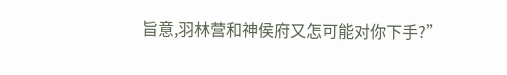旨意,羽林营和神侯府又怎可能对你下手?”